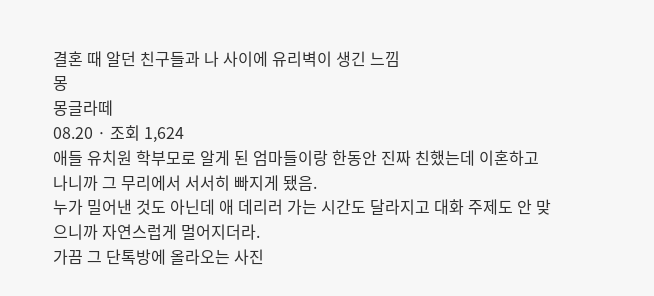결혼 때 알던 친구들과 나 사이에 유리벽이 생긴 느낌
몽
몽글라떼
08.20 · 조회 1,624
애들 유치원 학부모로 알게 된 엄마들이랑 한동안 진짜 친했는데 이혼하고 나니까 그 무리에서 서서히 빠지게 됐음.
누가 밀어낸 것도 아닌데 애 데리러 가는 시간도 달라지고 대화 주제도 안 맞으니까 자연스럽게 멀어지더라.
가끔 그 단톡방에 올라오는 사진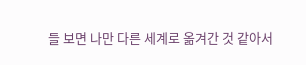들 보면 나만 다른 세계로 옮겨간 것 같아서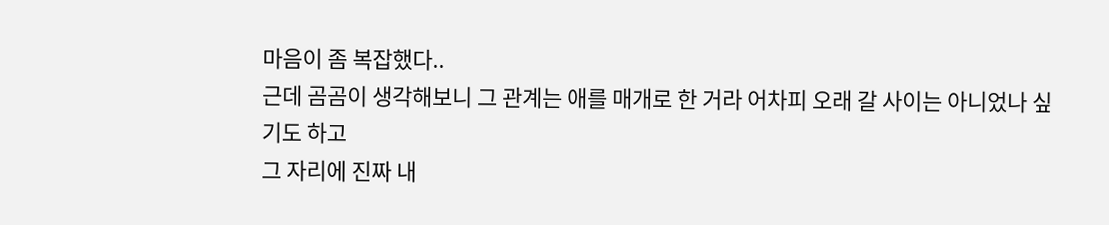마음이 좀 복잡했다..
근데 곰곰이 생각해보니 그 관계는 애를 매개로 한 거라 어차피 오래 갈 사이는 아니었나 싶기도 하고
그 자리에 진짜 내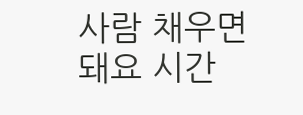사람 채우면 돼요 시간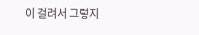이 걸려서 그렇지